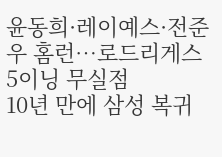윤동희·레이예스·전준우 홈런…로드리게스 5이닝 무실점
10년 만에 삼성 복귀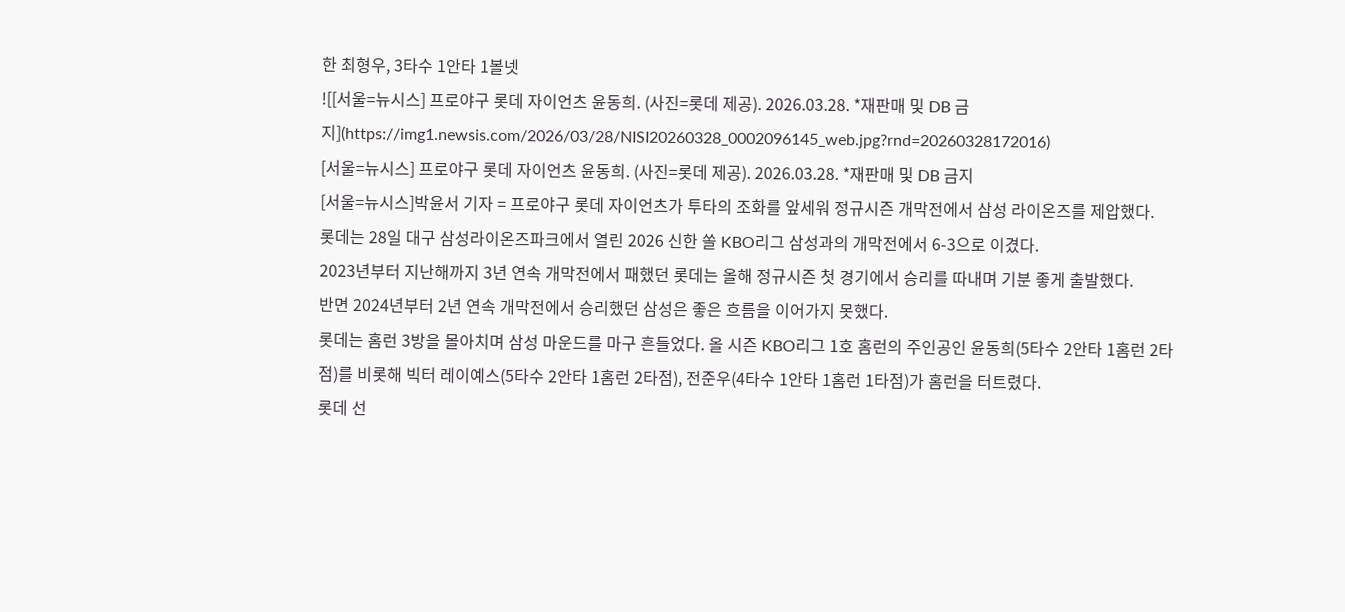한 최형우, 3타수 1안타 1볼넷
![[서울=뉴시스] 프로야구 롯데 자이언츠 윤동희. (사진=롯데 제공). 2026.03.28. *재판매 및 DB 금지](https://img1.newsis.com/2026/03/28/NISI20260328_0002096145_web.jpg?rnd=20260328172016)
[서울=뉴시스] 프로야구 롯데 자이언츠 윤동희. (사진=롯데 제공). 2026.03.28. *재판매 및 DB 금지
[서울=뉴시스]박윤서 기자 = 프로야구 롯데 자이언츠가 투타의 조화를 앞세워 정규시즌 개막전에서 삼성 라이온즈를 제압했다.
롯데는 28일 대구 삼성라이온즈파크에서 열린 2026 신한 쏠 KBO리그 삼성과의 개막전에서 6-3으로 이겼다.
2023년부터 지난해까지 3년 연속 개막전에서 패했던 롯데는 올해 정규시즌 첫 경기에서 승리를 따내며 기분 좋게 출발했다.
반면 2024년부터 2년 연속 개막전에서 승리했던 삼성은 좋은 흐름을 이어가지 못했다.
롯데는 홈런 3방을 몰아치며 삼성 마운드를 마구 흔들었다. 올 시즌 KBO리그 1호 홈런의 주인공인 윤동희(5타수 2안타 1홈런 2타점)를 비롯해 빅터 레이예스(5타수 2안타 1홈런 2타점), 전준우(4타수 1안타 1홈런 1타점)가 홈런을 터트렸다.
롯데 선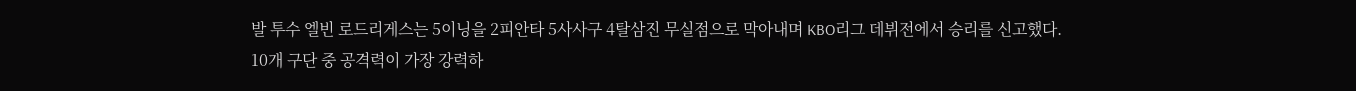발 투수 엘빈 로드리게스는 5이닝을 2피안타 5사사구 4탈삼진 무실점으로 막아내며 KBO리그 데뷔전에서 승리를 신고했다.
10개 구단 중 공격력이 가장 강력하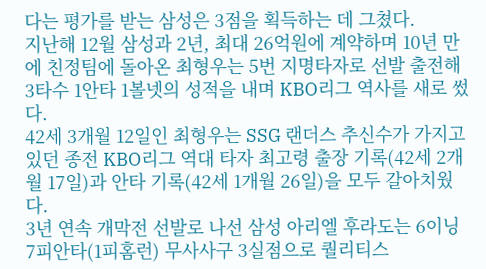다는 평가를 받는 삼성은 3점을 획득하는 데 그쳤다.
지난해 12월 삼성과 2년, 최대 26억원에 계약하며 10년 만에 친정팀에 돌아온 최형우는 5번 지명타자로 선발 출전해 3타수 1안타 1볼넷의 성적을 내며 KBO리그 역사를 새로 썼다.
42세 3개월 12일인 최형우는 SSG 랜더스 추신수가 가지고 있던 종전 KBO리그 역대 타자 최고령 출장 기록(42세 2개월 17일)과 안타 기록(42세 1개월 26일)을 모두 갈아치웠다.
3년 연속 개막전 선발로 나선 삼성 아리엘 후라도는 6이닝 7피안타(1피홈런) 무사사구 3실점으로 퀄리티스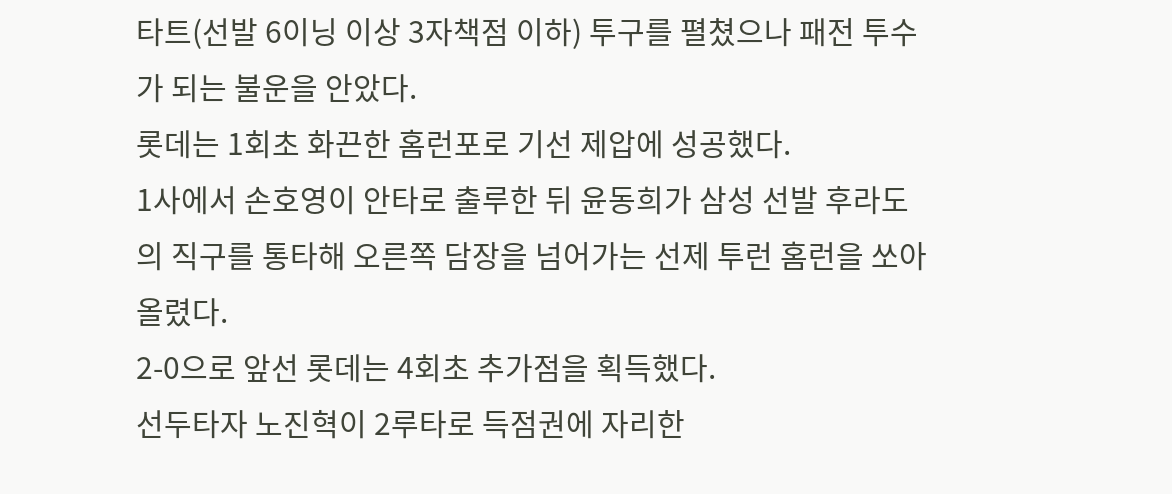타트(선발 6이닝 이상 3자책점 이하) 투구를 펼쳤으나 패전 투수가 되는 불운을 안았다.
롯데는 1회초 화끈한 홈런포로 기선 제압에 성공했다.
1사에서 손호영이 안타로 출루한 뒤 윤동희가 삼성 선발 후라도의 직구를 통타해 오른쪽 담장을 넘어가는 선제 투런 홈런을 쏘아 올렸다.
2-0으로 앞선 롯데는 4회초 추가점을 획득했다.
선두타자 노진혁이 2루타로 득점권에 자리한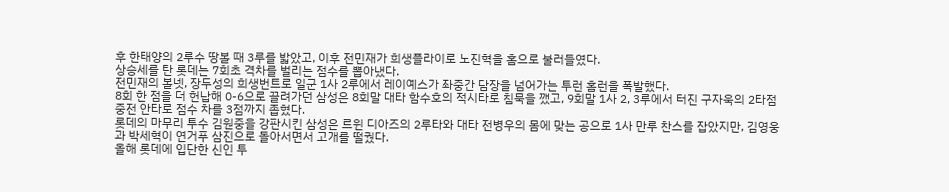후 한태양의 2루수 땅볼 때 3루를 밟았고, 이후 전민재가 희생플라이로 노진혁을 홈으로 불러들였다.
상승세를 탄 롯데는 7회초 격차를 벌리는 점수를 뽑아냈다.
전민재의 볼넷, 장두성의 희생번트로 일군 1사 2루에서 레이예스가 좌중간 담장을 넘어가는 투런 홈런을 폭발했다.
8회 한 점을 더 헌납해 0-6으로 끌려가던 삼성은 8회말 대타 함수호의 적시타로 침묵을 깼고, 9회말 1사 2, 3루에서 터진 구자욱의 2타점 중전 안타로 점수 차를 3점까지 좁혔다.
롯데의 마무리 투수 김원중을 강판시킨 삼성은 르윈 디아즈의 2루타와 대타 전병우의 몸에 맞는 공으로 1사 만루 찬스를 잡았지만, 김영웅과 박세혁이 연거푸 삼진으로 돌아서면서 고개를 떨궜다.
올해 롯데에 입단한 신인 투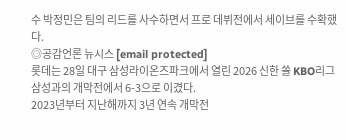수 박정민은 팀의 리드를 사수하면서 프로 데뷔전에서 세이브를 수확했다.
◎공감언론 뉴시스 [email protected]
롯데는 28일 대구 삼성라이온즈파크에서 열린 2026 신한 쏠 KBO리그 삼성과의 개막전에서 6-3으로 이겼다.
2023년부터 지난해까지 3년 연속 개막전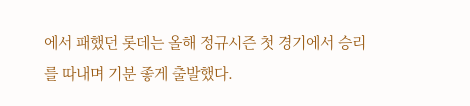에서 패했던 롯데는 올해 정규시즌 첫 경기에서 승리를 따내며 기분 좋게 출발했다.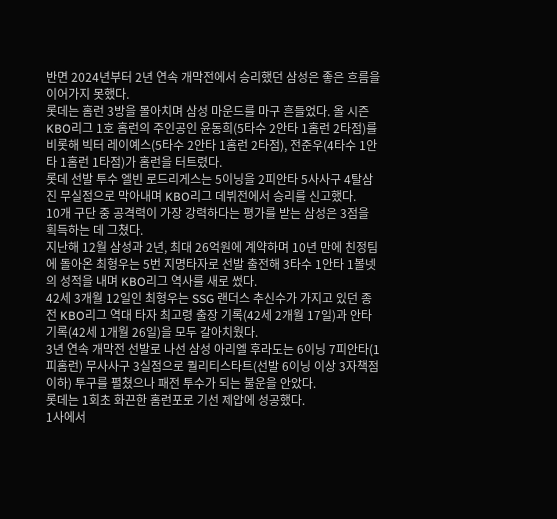반면 2024년부터 2년 연속 개막전에서 승리했던 삼성은 좋은 흐름을 이어가지 못했다.
롯데는 홈런 3방을 몰아치며 삼성 마운드를 마구 흔들었다. 올 시즌 KBO리그 1호 홈런의 주인공인 윤동희(5타수 2안타 1홈런 2타점)를 비롯해 빅터 레이예스(5타수 2안타 1홈런 2타점), 전준우(4타수 1안타 1홈런 1타점)가 홈런을 터트렸다.
롯데 선발 투수 엘빈 로드리게스는 5이닝을 2피안타 5사사구 4탈삼진 무실점으로 막아내며 KBO리그 데뷔전에서 승리를 신고했다.
10개 구단 중 공격력이 가장 강력하다는 평가를 받는 삼성은 3점을 획득하는 데 그쳤다.
지난해 12월 삼성과 2년, 최대 26억원에 계약하며 10년 만에 친정팀에 돌아온 최형우는 5번 지명타자로 선발 출전해 3타수 1안타 1볼넷의 성적을 내며 KBO리그 역사를 새로 썼다.
42세 3개월 12일인 최형우는 SSG 랜더스 추신수가 가지고 있던 종전 KBO리그 역대 타자 최고령 출장 기록(42세 2개월 17일)과 안타 기록(42세 1개월 26일)을 모두 갈아치웠다.
3년 연속 개막전 선발로 나선 삼성 아리엘 후라도는 6이닝 7피안타(1피홈런) 무사사구 3실점으로 퀄리티스타트(선발 6이닝 이상 3자책점 이하) 투구를 펼쳤으나 패전 투수가 되는 불운을 안았다.
롯데는 1회초 화끈한 홈런포로 기선 제압에 성공했다.
1사에서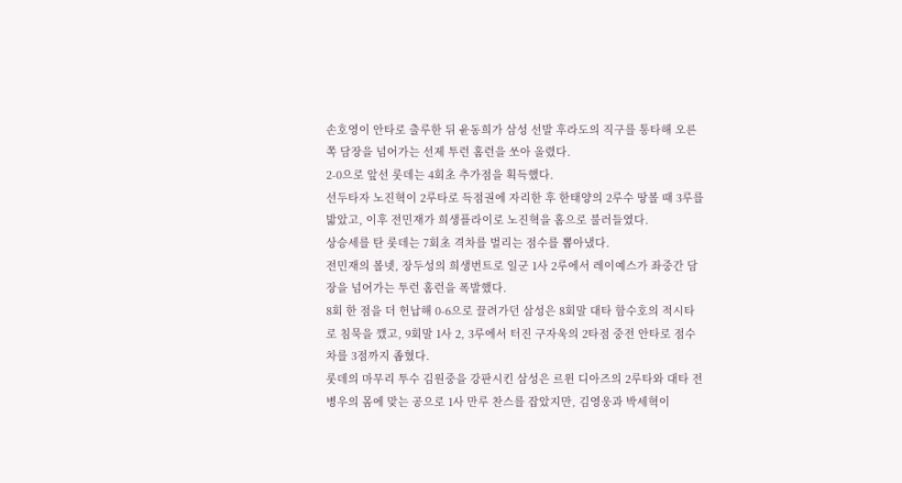손호영이 안타로 출루한 뒤 윤동희가 삼성 선발 후라도의 직구를 통타해 오른쪽 담장을 넘어가는 선제 투런 홈런을 쏘아 올렸다.
2-0으로 앞선 롯데는 4회초 추가점을 획득했다.
선두타자 노진혁이 2루타로 득점권에 자리한 후 한태양의 2루수 땅볼 때 3루를 밟았고, 이후 전민재가 희생플라이로 노진혁을 홈으로 불러들였다.
상승세를 탄 롯데는 7회초 격차를 벌리는 점수를 뽑아냈다.
전민재의 볼넷, 장두성의 희생번트로 일군 1사 2루에서 레이예스가 좌중간 담장을 넘어가는 투런 홈런을 폭발했다.
8회 한 점을 더 헌납해 0-6으로 끌려가던 삼성은 8회말 대타 함수호의 적시타로 침묵을 깼고, 9회말 1사 2, 3루에서 터진 구자욱의 2타점 중전 안타로 점수 차를 3점까지 좁혔다.
롯데의 마무리 투수 김원중을 강판시킨 삼성은 르윈 디아즈의 2루타와 대타 전병우의 몸에 맞는 공으로 1사 만루 찬스를 잡았지만, 김영웅과 박세혁이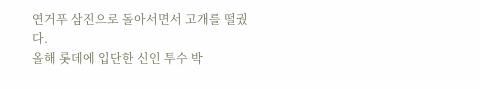연거푸 삼진으로 돌아서면서 고개를 떨궜다.
올해 롯데에 입단한 신인 투수 박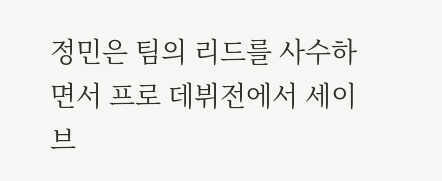정민은 팀의 리드를 사수하면서 프로 데뷔전에서 세이브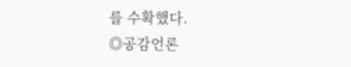를 수확했다.
◎공감언론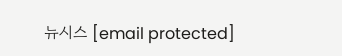뉴시스 [email protected]